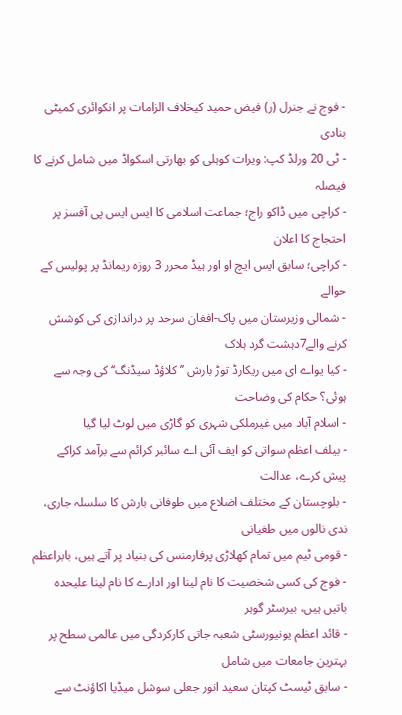- فوج نے جنرل (ر) فیض حمید کیخلاف الزامات پر انکوائری کمیٹی بنادی
- ٹی 20 ورلڈ کپ: ویرات کوہلی کو بھارتی اسکواڈ میں شامل کرنے کا فیصلہ
- کراچی میں ڈاکو راج؛ جماعت اسلامی کا ایس ایس پی آفسز پر احتجاج کا اعلان
- کراچی؛ سابق ایس ایچ او اور ہیڈ محرر 3 روزہ ریمانڈ پر پولیس کے حوالے
- شمالی وزیرستان میں پاک-افغان سرحد پر دراندازی کی کوشش کرنے والے7دہشت گرد ہلاک
- کیا یواے ای میں ریکارڈ توڑ بارش ’’کلاؤڈ سیڈنگ‘‘ کی وجہ سے ہوئی؟ حکام کی وضاحت
- اسلام آباد میں غیرملکی شہری کو گاڑی میں لوٹ لیا گیا
- بیلف اعظم سواتی کو ایف آئی اے سائبر کرائم سے برآمد کراکے پیش کرے، عدالت
- بلوچستان کے مختلف اضلاع میں طوفانی بارش کا سلسلہ جاری، ندی نالوں میں طغیانی
- قومی ٹیم میں تمام کھلاڑی پرفارمنس کی بنیاد پر آتے ہیں، بابراعظم
- فوج کی کسی شخصیت کا نام لینا اور ادارے کا نام لینا علیحدہ باتیں ہیں، بیرسٹر گوہر
- قائد اعظم یونیورسٹی شعبہ جاتی کارکردگی میں عالمی سطح پر بہترین جامعات میں شامل
- سابق ٹیسٹ کپتان سعید انور جعلی سوشل میڈیا اکاؤنٹ سے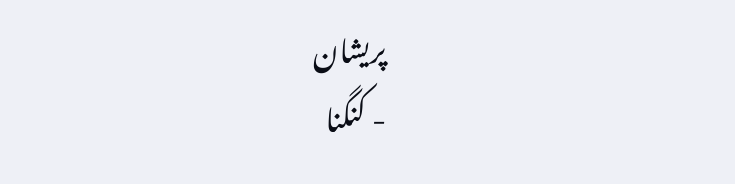پریشان
- کنگنا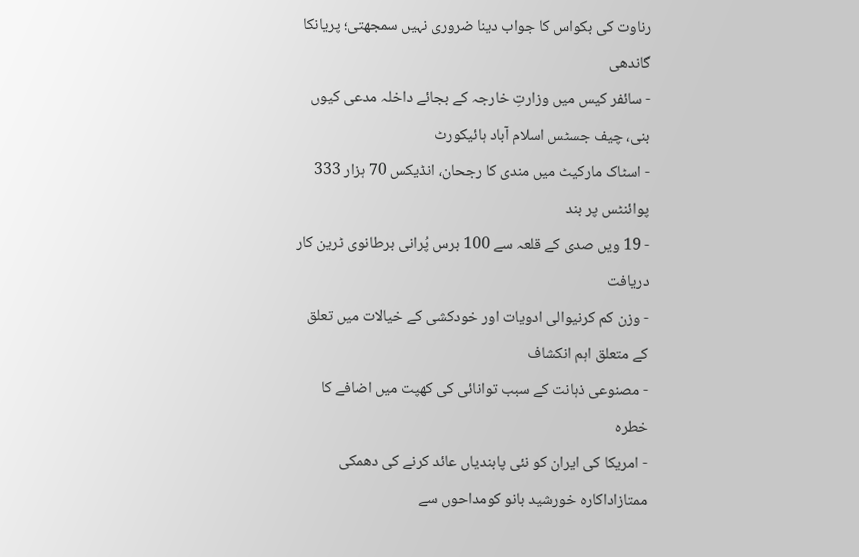رناوت کی بکواس کا جواب دینا ضروری نہیں سمجھتی؛ پریانکا گاندھی
- سائفر کیس میں وزارتِ خارجہ کے بجائے داخلہ مدعی کیوں بنی، چیف جسٹس اسلام آباد ہائیکورٹ
- اسٹاک مارکیٹ میں مندی کا رجحان، انڈیکس 70 ہزار 333 پوائنٹس پر بند
- 19 ویں صدی کے قلعہ سے 100 برس پُرانی برطانوی ٹرین کار دریافت
- وزن کم کرنیوالی ادویات اور خودکشی کے خیالات میں تعلق کے متعلق اہم انکشاف
- مصنوعی ذہانت کے سبب توانائی کی کھپت میں اضافے کا خطرہ
- امریکا کی ایران کو نئی پابندیاں عائد کرنے کی دھمکی
ممتازاداکارہ خورشید بانو کومداحوں سے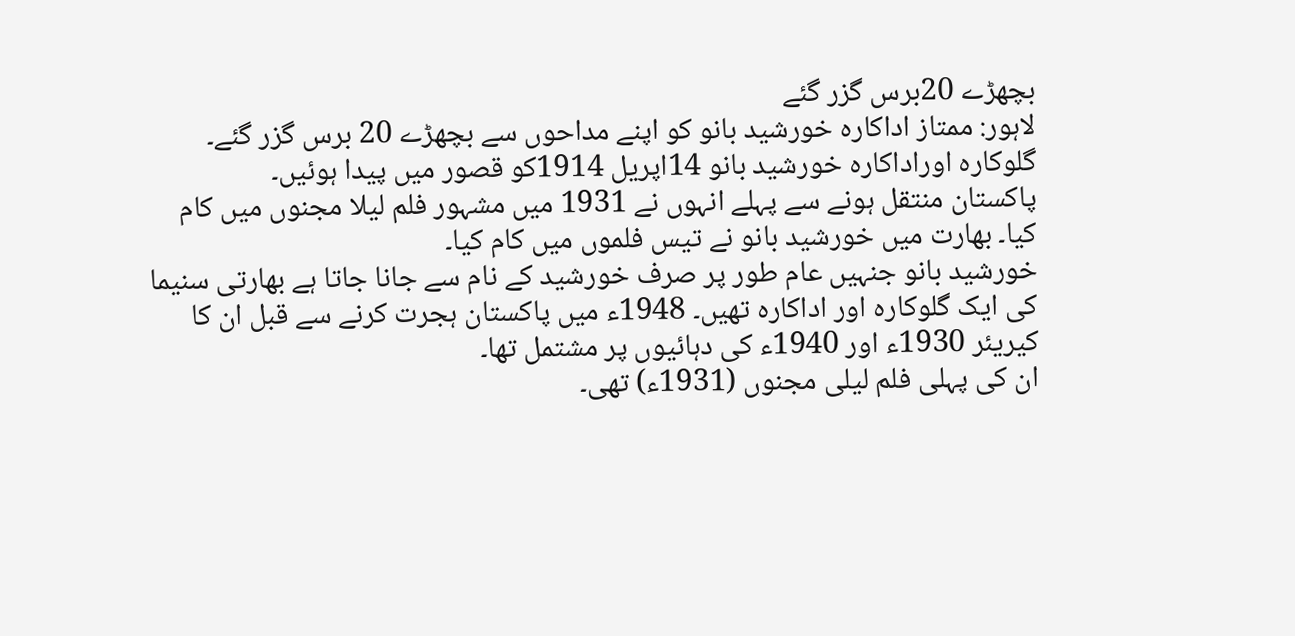بچھڑے 20برس گزر گئے
لاہور: ممتاز اداکارہ خورشید بانو کو اپنے مداحوں سے بچھڑے 20 برس گزر گئے۔ گلوکارہ اوراداکارہ خورشید بانو 14اپریل 1914کو قصور میں پیدا ہوئیں۔
پاکستان منتقل ہونے سے پہلے انہوں نے 1931 میں مشہور فلم لیلا مجنوں میں کام کیا۔ بھارت میں خورشید بانو نے تیس فلموں میں کام کیا۔
خورشید بانو جنہیں عام طور پر صرف خورشید کے نام سے جانا جاتا ہے بھارتی سنیما کی ایک گلوکارہ اور اداکارہ تھیں۔ 1948ء میں پاکستان ہجرت کرنے سے قبل ان کا کیریئر 1930ء اور 1940ء کی دہائیوں پر مشتمل تھا۔
ان کی پہلی فلم لیلی مجنوں (1931ء) تھی۔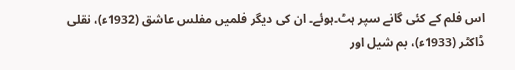اس فلم کے کئی گانے سپر ہٹ۔ہوئے۔ ان کی دیگر فلمیں مفلس عاشق (1932ء)، نقلی ڈاکٹر (1933ء)، بم شیل اور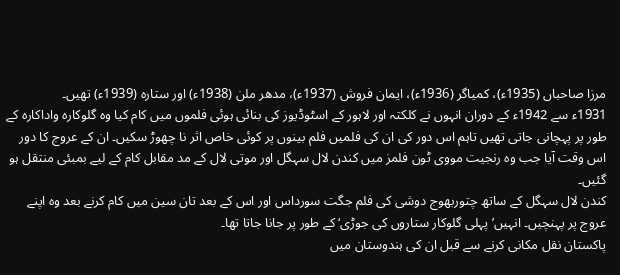مرزا صاحباں (1935ء)، کمیاگر (1936ء)، ایمان فروش (1937ء)، مدھر ملن (1938ء) اور ستارہ (1939ء) تھیں۔
1931ء سے 1942ء کے دوران انہوں نے کلکتہ اور لاہور کے اسٹوڈیوز کی بنائی ہوئی فلموں میں کام کیا وہ گلوکارہ واداکارہ کے طور پر پہچانی جاتی تھیں تاہم اس دور کی ان کی فلمیں فلم بینوں پر کوئی خاص اثر نا چھوڑ سکیں۔ ان کے عروج کا دور اس وقت آیا جب وہ رنجیت مووی ٹون فلمز میں کندن لال سہگل اور موتی لال کے مد مقابل کام کے لیے بمبئی منتقل ہو گئیں۔
کندن لال سہگل کے ساتھ چتوربھوج دوشی کی فلم جگت سورداس اور اس کے بعد تان سین میں کام کرنے بعد وہ اپنے عروج پر پہنچیں۔ انہیں’پہلی گلوکار ستاروں کی جوڑی‘ کے طور پر جانا جاتا تھا۔
پاکستان نقل مکانی کرنے سے قبل ان کی ہندوستان میں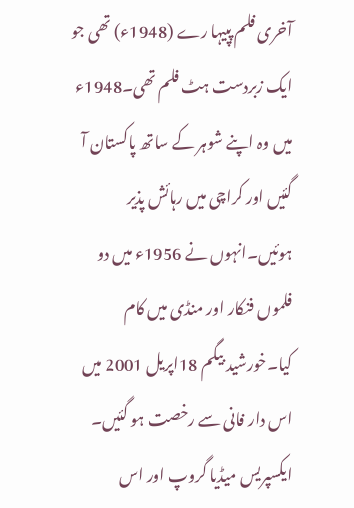آخری فلم پپیہا رے (1948ء) تھی جو ایک زبردست ہٹ فلم تھی۔1948ء میں وہ اپنے شوہر کے ساتھ پاکستان آ گئیں اور کراچی میں رہائش پذیر ہوئیں۔انہوں نے 1956ء میں دو فلموں فنکار اور منڈی میں کام کیا۔خورشید بیگم 18اپریل 2001 میں اس دار فانی سے رخصت ہو گئیں۔
ایکسپریس میڈیا گروپ اور اس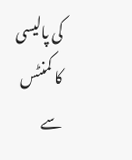کی پالیسی کا کمنٹس سے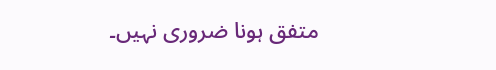متفق ہونا ضروری نہیں۔